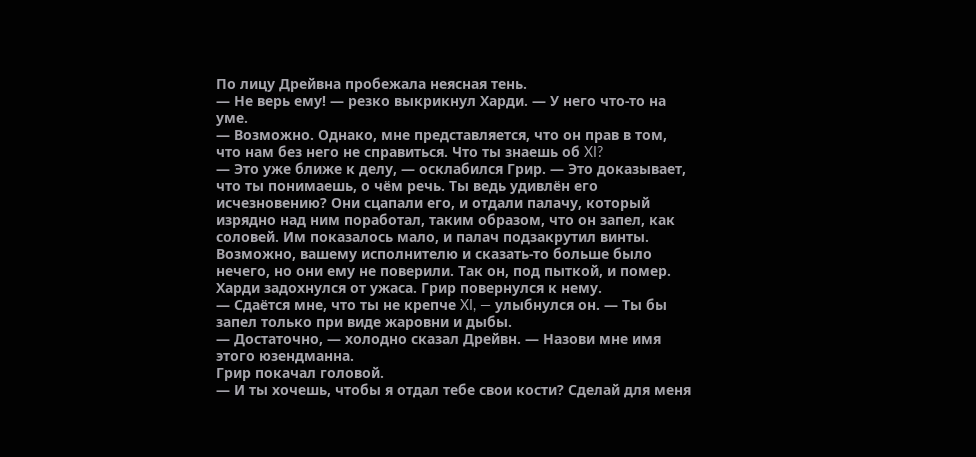По лицу Дрейвна пробежала неясная тень.
— Не верь ему! — резко выкрикнул Харди. — У него что-то на уме.
— Возможно. Однако, мне представляется, что он прав в том, что нам без него не справиться. Что ты знаешь об XI?
— Это уже ближе к делу, — осклабился Грир. — Это доказывает, что ты понимаешь, о чём речь. Ты ведь удивлён его исчезновению? Они сцапали его, и отдали палачу, который изрядно над ним поработал, таким образом, что он запел, как соловей. Им показалось мало, и палач подзакрутил винты. Возможно, вашему исполнителю и сказать-то больше было нечего, но они ему не поверили. Так он, под пыткой, и помер.
Харди задохнулся от ужаса. Грир повернулся к нему.
— Сдаётся мне, что ты не крепче XI, — улыбнулся он. — Ты бы запел только при виде жаровни и дыбы.
— Достаточно, — холодно сказал Дрейвн. — Назови мне имя этого юзендманна.
Грир покачал головой.
— И ты хочешь, чтобы я отдал тебе свои кости? Сделай для меня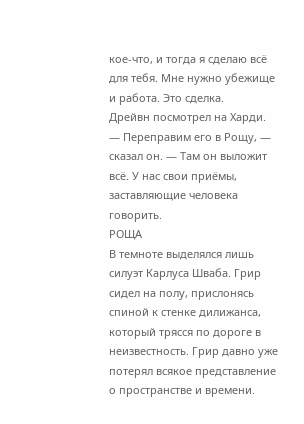кое-что, и тогда я сделаю всё для тебя. Мне нужно убежище и работа. Это сделка.
Дрейвн посмотрел на Харди.
— Переправим его в Рощу, — сказал он. — Там он выложит всё. У нас свои приёмы, заставляющие человека говорить.
РОЩА
В темноте выделялся лишь силуэт Карлуса Шваба. Грир сидел на полу, прислонясь спиной к стенке дилижанса, который трясся по дороге в неизвестность. Грир давно уже потерял всякое представление о пространстве и времени.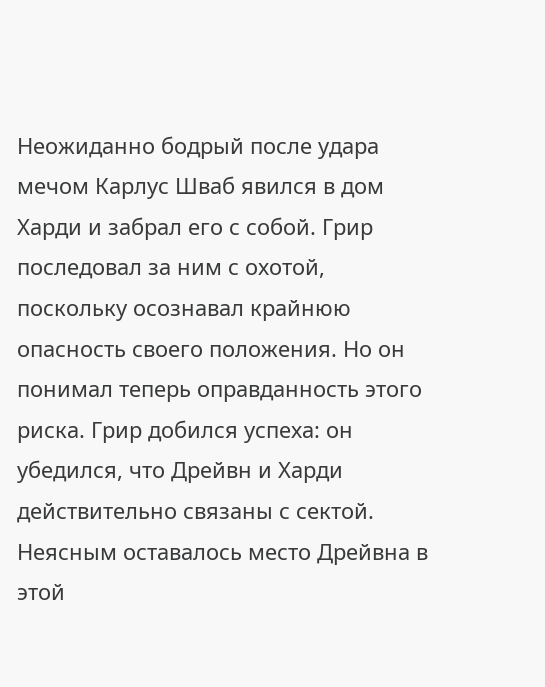Неожиданно бодрый после удара мечом Карлус Шваб явился в дом Харди и забрал его с собой. Грир последовал за ним с охотой, поскольку осознавал крайнюю опасность своего положения. Но он понимал теперь оправданность этого риска. Грир добился успеха: он убедился, что Дрейвн и Харди действительно связаны с сектой. Неясным оставалось место Дрейвна в этой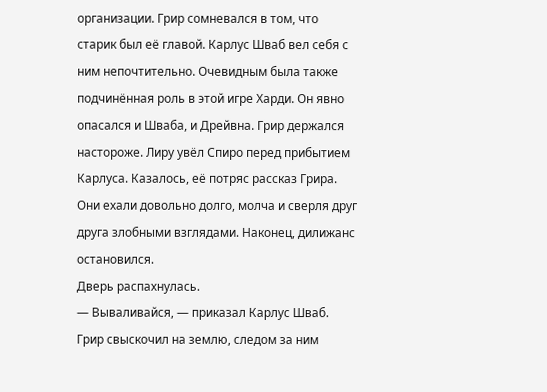организации. Грир сомневался в том, что старик был её главой. Карлус Шваб вел себя с ним непочтительно. Очевидным была также подчинённая роль в этой игре Харди. Он явно опасался и Шваба, и Дрейвна. Грир держался настороже. Лиру увёл Спиро перед прибытием Карлуса. Казалось, её потряс рассказ Грира.
Они ехали довольно долго, молча и сверля друг друга злобными взглядами. Наконец, дилижанс остановился.
Дверь распахнулась.
— Вываливайся, — приказал Карлус Шваб.
Грир свыскочил на землю, следом за ним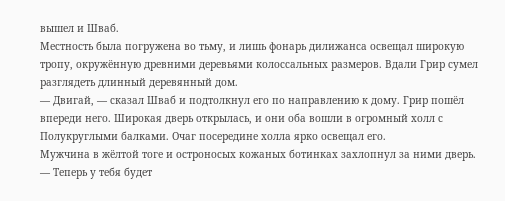вышел и Шваб.
Местность была погружена во тьму, и лишь фонарь дилижанса освещал широкую тропу, окружённую древними деревьями колоссальных размеров. Вдали Грир сумел разглядеть длинный деревянный дом.
— Двигай, — сказал Шваб и подтолкнул его по направлению к дому. Грир пошёл впереди него. Широкая дверь открылась, и они оба вошли в огромный холл с Полукруглыми балками. Очаг посередине холла ярко освещал его.
Мужчина в жёлтой тоге и остроносых кожаных ботинках захлопнул за ними дверь.
— Теперь у тебя будет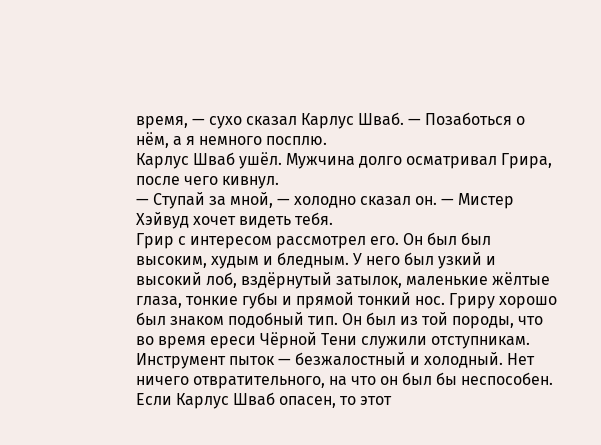время, — сухо сказал Карлус Шваб. — Позаботься о нём, а я немного посплю.
Карлус Шваб ушёл. Мужчина долго осматривал Грира, после чего кивнул.
— Ступай за мной, — холодно сказал он. — Мистер Хэйвуд хочет видеть тебя.
Грир с интересом рассмотрел его. Он был был высоким, худым и бледным. У него был узкий и высокий лоб, вздёрнутый затылок, маленькие жёлтые глаза, тонкие губы и прямой тонкий нос. Гриру хорошо был знаком подобный тип. Он был из той породы, что во время ереси Чёрной Тени служили отступникам. Инструмент пыток — безжалостный и холодный. Нет ничего отвратительного, на что он был бы неспособен. Если Карлус Шваб опасен, то этот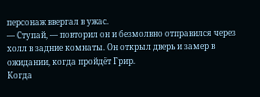персонаж ввергал в ужас.
— Ступай, — повторил он и безмолвно отправился через холл в задние комнаты. Он открыл дверь и замер в ожидании, когда пройдёт Грир.
Когда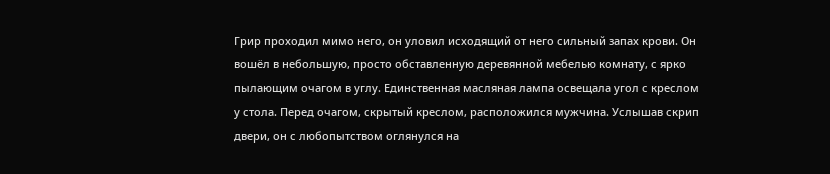Грир проходил мимо него, он уловил исходящий от него сильный запах крови. Он вошёл в небольшую, просто обставленную деревянной мебелью комнату, с ярко пылающим очагом в углу. Единственная масляная лампа освещала угол с креслом у стола. Перед очагом, скрытый креслом, расположился мужчина. Услышав скрип двери, он с любопытством оглянулся на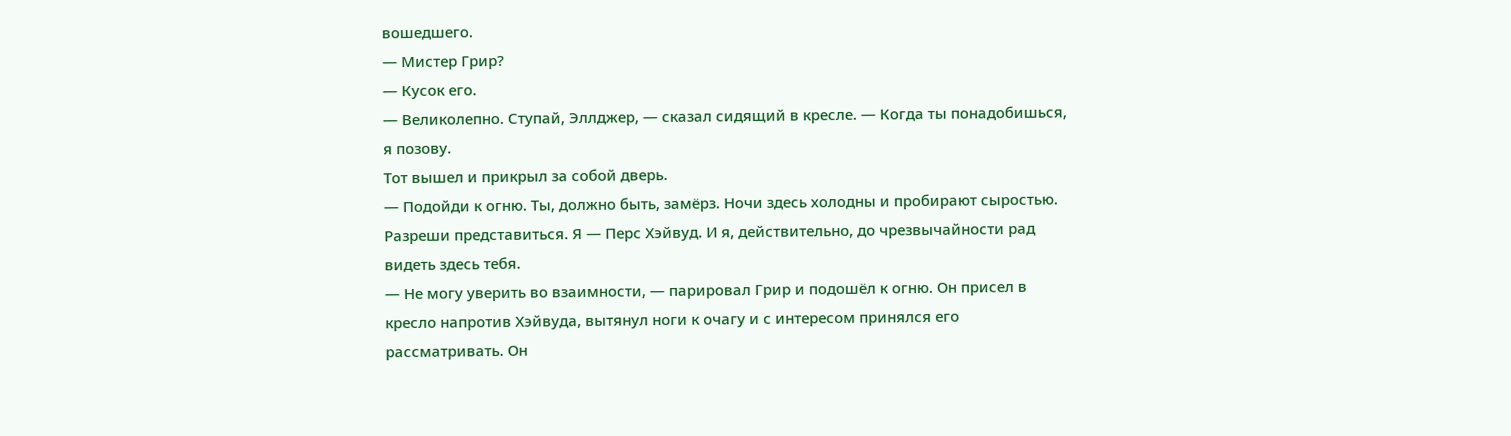вошедшего.
— Мистер Грир?
— Кусок его.
— Великолепно. Ступай, Эллджер, — сказал сидящий в кресле. — Когда ты понадобишься, я позову.
Тот вышел и прикрыл за собой дверь.
— Подойди к огню. Ты, должно быть, замёрз. Ночи здесь холодны и пробирают сыростью. Разреши представиться. Я — Перс Хэйвуд. И я, действительно, до чрезвычайности рад видеть здесь тебя.
— Не могу уверить во взаимности, — парировал Грир и подошёл к огню. Он присел в кресло напротив Хэйвуда, вытянул ноги к очагу и с интересом принялся его рассматривать. Он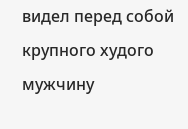видел перед собой крупного худого мужчину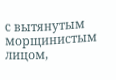с вытянутым морщинистым лицом,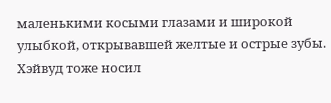маленькими косыми глазами и широкой улыбкой, открывавшей желтые и острые зубы.
Хэйвуд тоже носил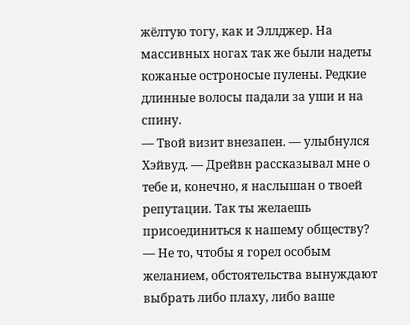жёлтую тогу, как и Эллджер. На массивных ногах так же были надеты кожаные остроносые пулены. Редкие длинные волосы падали за уши и на спину.
— Твой визит внезапен. — улыбнулся Хэйвуд. — Дрейвн рассказывал мне о тебе и, конечно, я наслышан о твоей репутации. Так ты желаешь присоединиться к нашему обществу?
— Не то, чтобы я горел особым желанием, обстоятельства вынуждают выбрать либо плаху, либо ваше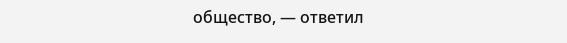общество, — ответил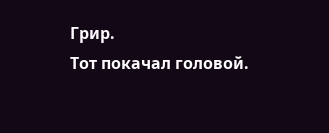Грир.
Тот покачал головой.